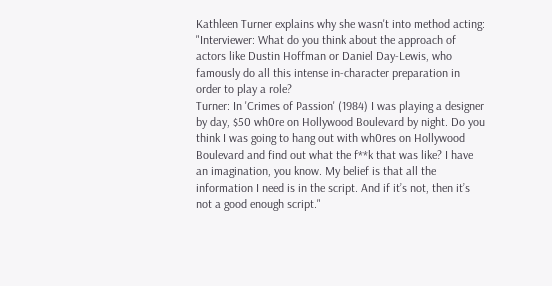Kathleen Turner explains why she wasn't into method acting:
"Interviewer: What do you think about the approach of actors like Dustin Hoffman or Daniel Day-Lewis, who famously do all this intense in-character preparation in order to play a role?
Turner: In 'Crimes of Passion' (1984) I was playing a designer by day, $50 wh0re on Hollywood Boulevard by night. Do you think I was going to hang out with wh0res on Hollywood Boulevard and find out what the f**k that was like? I have an imagination, you know. My belief is that all the information I need is in the script. And if it’s not, then it’s not a good enough script."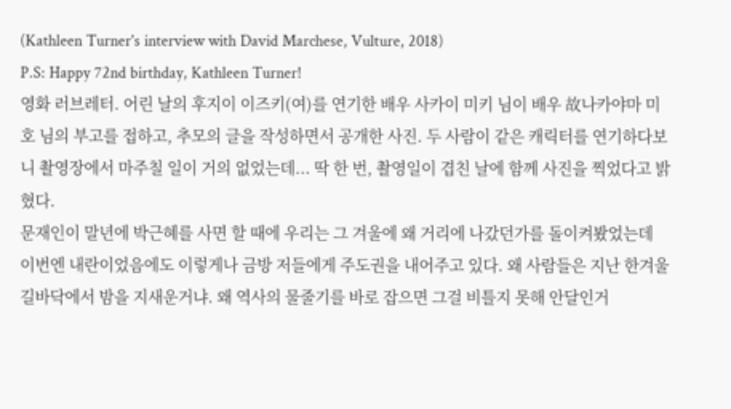(Kathleen Turner's interview with David Marchese, Vulture, 2018)
P.S: Happy 72nd birthday, Kathleen Turner!
영화 러브레터. 어린 날의 후지이 이즈키(여)를 연기한 배우 사카이 미키 님이 배우 故나카야마 미호 님의 부고를 접하고, 추모의 글을 작성하면서 공개한 사진. 두 사람이 같은 캐릭터를 연기하다보니 촬영장에서 마주칠 일이 거의 없었는데... 딱 한 번, 촬영일이 겹친 날에 함께 사진을 찍었다고 밝혔다.
문재인이 말년에 박근혜를 사면 할 때에 우리는 그 겨울에 왜 거리에 나갔던가를 돌이켜봤었는데 이번엔 내란이었음에도 이렇게나 금방 저들에게 주도권을 내어주고 있다. 왜 사람들은 지난 한겨울 길바닥에서 밤을 지새운거냐. 왜 역사의 물줄기를 바로 잡으면 그걸 비틀지 못해 안달인거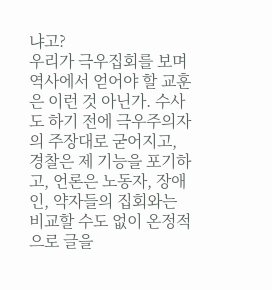냐고?
우리가 극우집회를 보며 역사에서 얻어야 할 교훈은 이런 것 아닌가. 수사도 하기 전에 극우주의자의 주장대로 굳어지고, 경찰은 제 기능을 포기하고, 언론은 노동자, 장애인, 약자들의 집회와는 비교할 수도 없이 온정적으로 글을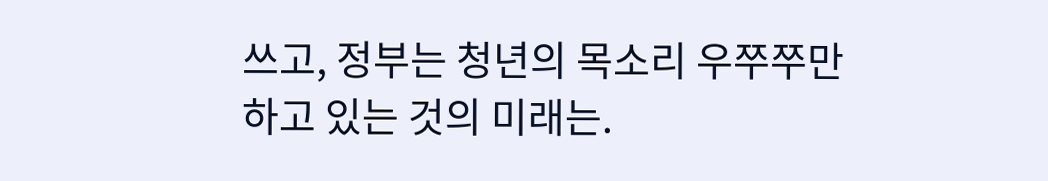쓰고, 정부는 청년의 목소리 우쭈쭈만 하고 있는 것의 미래는.